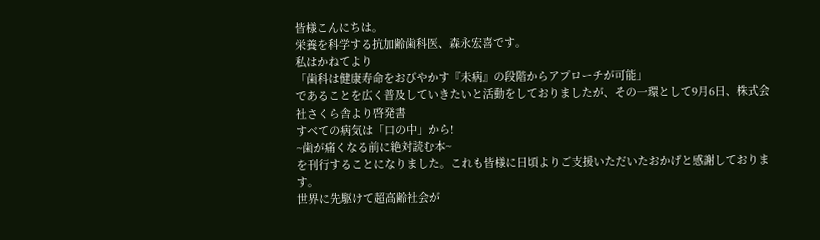皆様こんにちは。
栄養を科学する抗加齢歯科医、森永宏喜です。
私はかねてより
「歯科は健康寿命をおびやかす『未病』の段階からアプローチが可能」
であることを広く普及していきたいと活動をしておりましたが、その一環として9月6日、株式会社さくら舎より啓発書
すべての病気は「口の中」から!
~歯が痛くなる前に絶対読む本~
を刊行することになりました。これも皆様に日頃よりご支援いただいたおかげと感謝しております。
世界に先駆けて超高齢社会が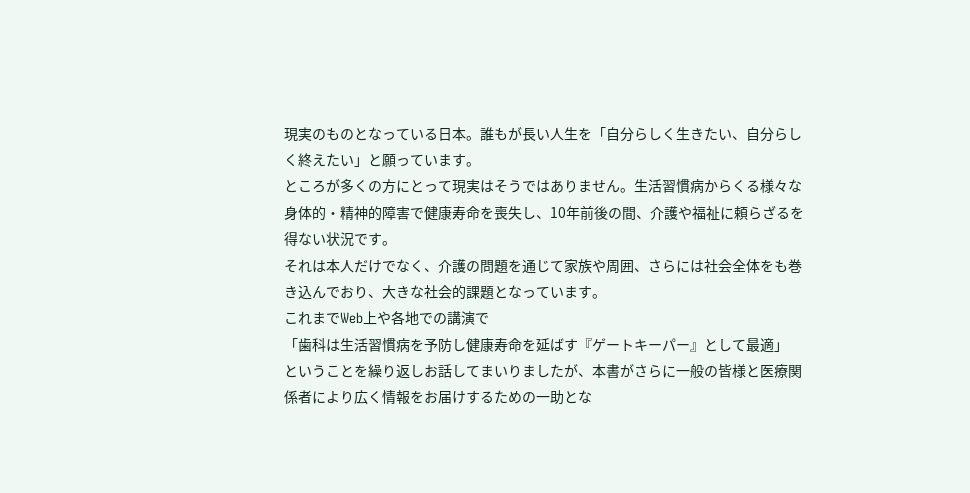現実のものとなっている日本。誰もが長い人生を「自分らしく生きたい、自分らしく終えたい」と願っています。
ところが多くの方にとって現実はそうではありません。生活習慣病からくる様々な身体的・精神的障害で健康寿命を喪失し、10年前後の間、介護や福祉に頼らざるを得ない状況です。
それは本人だけでなく、介護の問題を通じて家族や周囲、さらには社会全体をも巻き込んでおり、大きな社会的課題となっています。
これまでWeb上や各地での講演で
「歯科は生活習慣病を予防し健康寿命を延ばす『ゲートキーパー』として最適」
ということを繰り返しお話してまいりましたが、本書がさらに一般の皆様と医療関係者により広く情報をお届けするための一助とな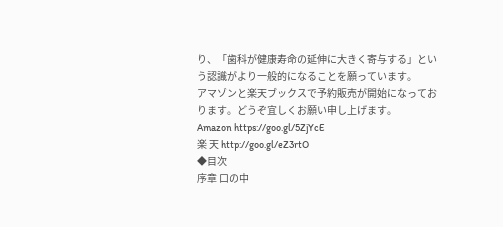り、「歯科が健康寿命の延伸に大きく寄与する」という認識がより一般的になることを願っています。
アマゾンと楽天ブックスで予約販売が開始になっております。どうぞ宜しくお願い申し上げます。
Amazon https://goo.gl/5ZjYcE
楽 天 http://goo.gl/eZ3rtO
◆目次
序章 口の中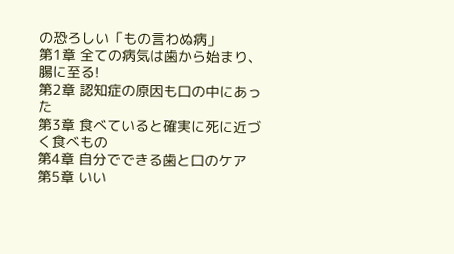の恐ろしい「もの言わぬ病」
第1章 全ての病気は歯から始まり、腸に至る!
第2章 認知症の原因も口の中にあった
第3章 食べていると確実に死に近づく食べもの
第4章 自分でできる歯と口のケア
第5章 いい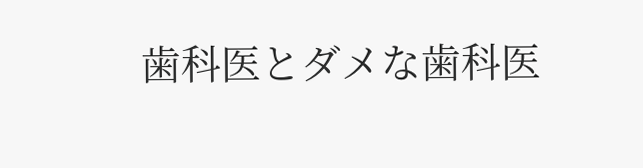歯科医とダメな歯科医